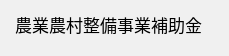農業農村整備事業補助金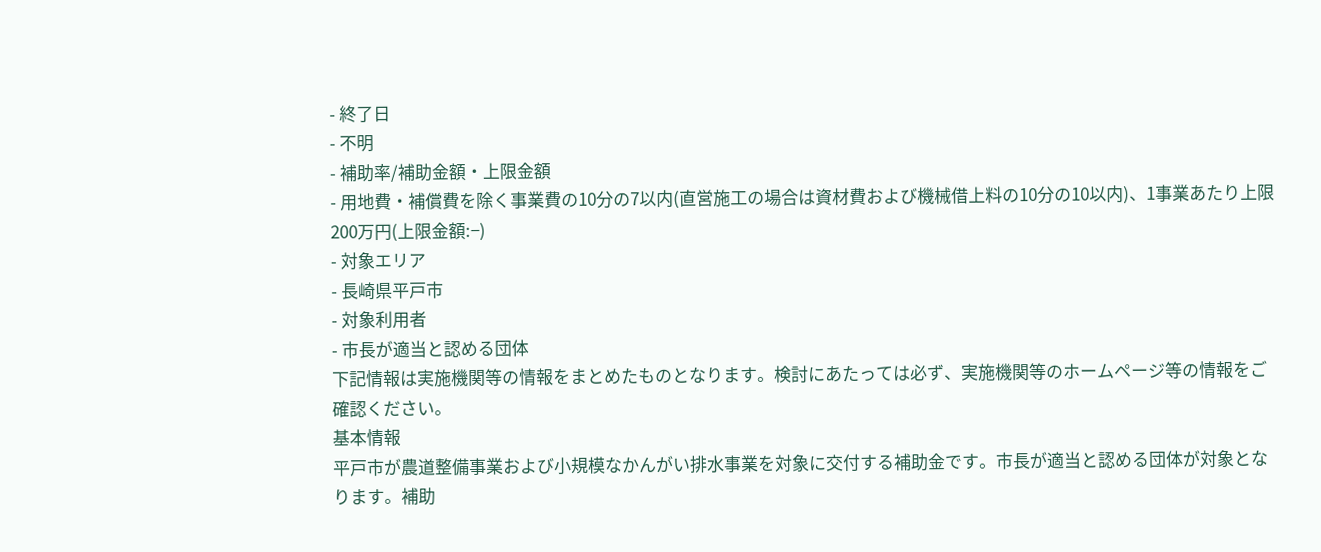- 終了日
- 不明
- 補助率/補助金額・上限金額
- 用地費・補償費を除く事業費の10分の7以内(直営施工の場合は資材費および機械借上料の10分の10以内)、1事業あたり上限200万円(上限金額:−)
- 対象エリア
- 長崎県平戸市
- 対象利用者
- 市長が適当と認める団体
下記情報は実施機関等の情報をまとめたものとなります。検討にあたっては必ず、実施機関等のホームページ等の情報をご確認ください。
基本情報
平戸市が農道整備事業および小規模なかんがい排水事業を対象に交付する補助金です。市長が適当と認める団体が対象となります。補助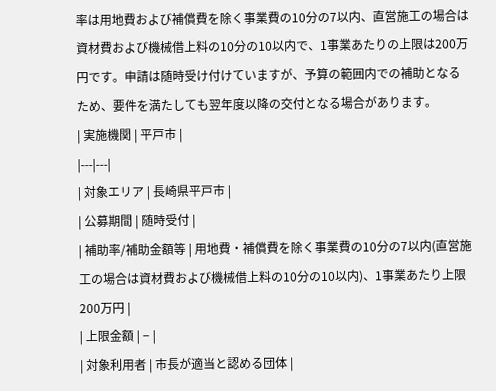率は用地費および補償費を除く事業費の10分の7以内、直営施工の場合は資材費および機械借上料の10分の10以内で、1事業あたりの上限は200万円です。申請は随時受け付けていますが、予算の範囲内での補助となるため、要件を満たしても翌年度以降の交付となる場合があります。
| 実施機関 | 平戸市 |
|---|---|
| 対象エリア | 長崎県平戸市 |
| 公募期間 | 随時受付 |
| 補助率/補助金額等 | 用地費・補償費を除く事業費の10分の7以内(直営施工の場合は資材費および機械借上料の10分の10以内)、1事業あたり上限200万円 |
| 上限金額 | − |
| 対象利用者 | 市長が適当と認める団体 |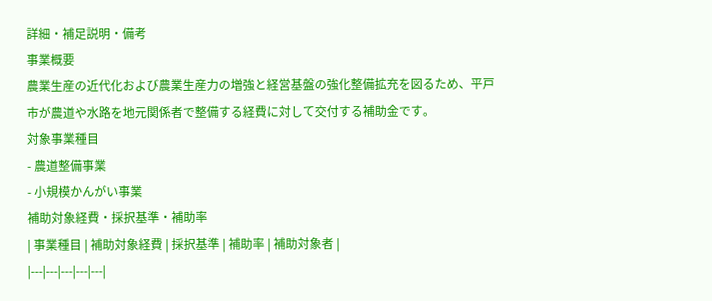詳細・補足説明・備考
事業概要
農業生産の近代化および農業生産力の増強と経営基盤の強化整備拡充を図るため、平戸市が農道や水路を地元関係者で整備する経費に対して交付する補助金です。
対象事業種目
- 農道整備事業
- 小規模かんがい事業
補助対象経費・採択基準・補助率
| 事業種目 | 補助対象経費 | 採択基準 | 補助率 | 補助対象者 |
|---|---|---|---|---|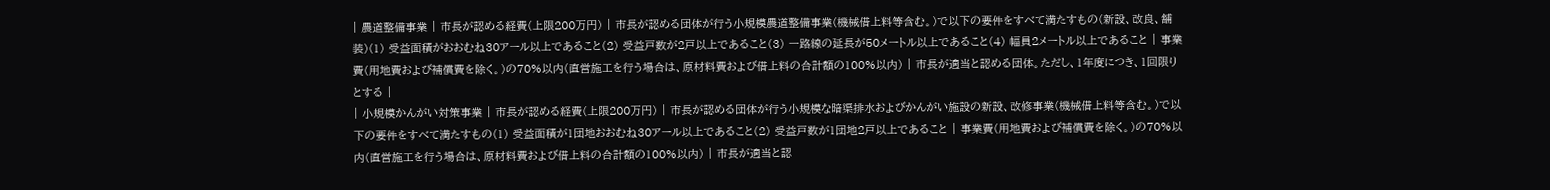| 農道整備事業 | 市長が認める経費(上限200万円) | 市長が認める団体が行う小規模農道整備事業(機械借上料等含む。)で以下の要件をすべて満たすもの(新設、改良、舗装)(1) 受益面積がおおむね30アール以上であること(2) 受益戸数が2戸以上であること(3) 一路線の延長が50メートル以上であること(4) 幅員2メートル以上であること | 事業費(用地費および補償費を除く。)の70%以内(直営施工を行う場合は、原材料費および借上料の合計額の100%以内) | 市長が適当と認める団体。ただし、1年度につき、1回限りとする |
| 小規模かんがい対策事業 | 市長が認める経費(上限200万円) | 市長が認める団体が行う小規模な暗渠排水およびかんがい施設の新設、改修事業(機械借上料等含む。)で以下の要件をすべて満たすもの(1) 受益面積が1団地おおむね30アール以上であること(2) 受益戸数が1団地2戸以上であること | 事業費(用地費および補償費を除く。)の70%以内(直営施工を行う場合は、原材料費および借上料の合計額の100%以内) | 市長が適当と認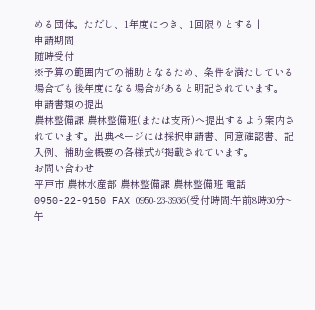める団体。ただし、1年度につき、1回限りとする |
申請期間
随時受付
※予算の範囲内での補助となるため、条件を満たしている場合でも後年度になる場合があると明記されています。
申請書類の提出
農林整備課 農林整備班(または支所)へ提出するよう案内されています。出典ページには採択申請書、同意確認書、記入例、補助金概要の各様式が掲載されています。
お問い合わせ
平戸市 農林水産部 農林整備課 農林整備班 電話 0950-22-9150 FAX 0950-23-3936(受付時間:午前8時30分~午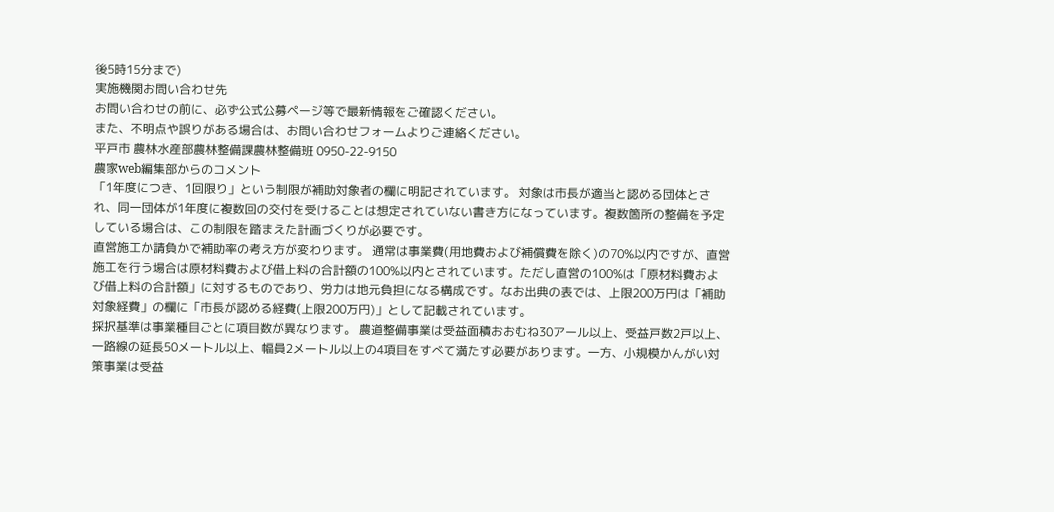後5時15分まで)
実施機関お問い合わせ先
お問い合わせの前に、必ず公式公募ページ等で最新情報をご確認ください。
また、不明点や誤りがある場合は、お問い合わせフォームよりご連絡ください。
平戸市 農林水産部農林整備課農林整備班 0950-22-9150
農家web編集部からのコメント
「1年度につき、1回限り」という制限が補助対象者の欄に明記されています。 対象は市長が適当と認める団体とされ、同一団体が1年度に複数回の交付を受けることは想定されていない書き方になっています。複数箇所の整備を予定している場合は、この制限を踏まえた計画づくりが必要です。
直営施工か請負かで補助率の考え方が変わります。 通常は事業費(用地費および補償費を除く)の70%以内ですが、直営施工を行う場合は原材料費および借上料の合計額の100%以内とされています。ただし直営の100%は「原材料費および借上料の合計額」に対するものであり、労力は地元負担になる構成です。なお出典の表では、上限200万円は「補助対象経費」の欄に「市長が認める経費(上限200万円)」として記載されています。
採択基準は事業種目ごとに項目数が異なります。 農道整備事業は受益面積おおむね30アール以上、受益戸数2戸以上、一路線の延長50メートル以上、幅員2メートル以上の4項目をすべて満たす必要があります。一方、小規模かんがい対策事業は受益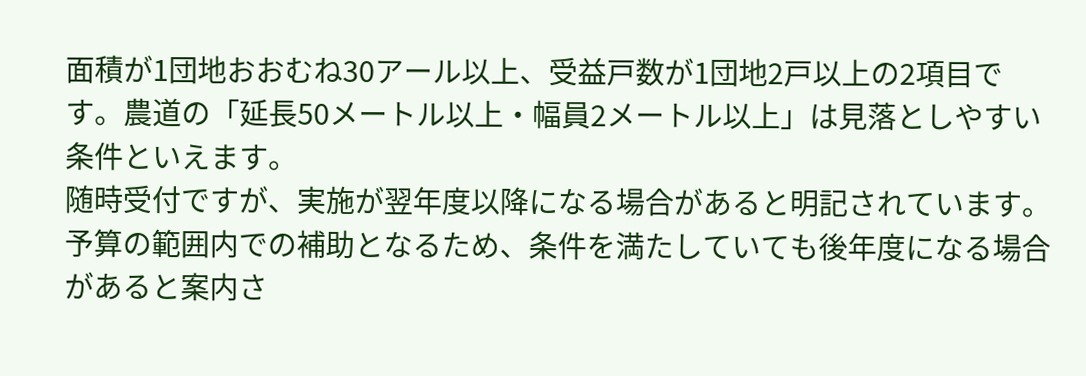面積が1団地おおむね30アール以上、受益戸数が1団地2戸以上の2項目です。農道の「延長50メートル以上・幅員2メートル以上」は見落としやすい条件といえます。
随時受付ですが、実施が翌年度以降になる場合があると明記されています。 予算の範囲内での補助となるため、条件を満たしていても後年度になる場合があると案内さ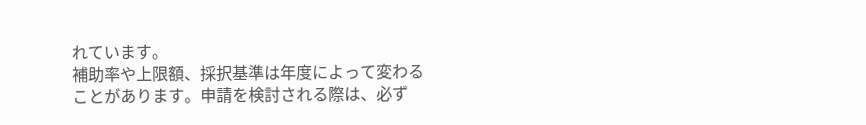れています。
補助率や上限額、採択基準は年度によって変わることがあります。申請を検討される際は、必ず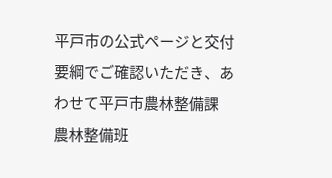平戸市の公式ページと交付要綱でご確認いただき、あわせて平戸市農林整備課 農林整備班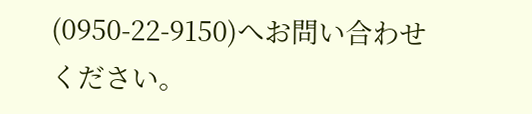(0950-22-9150)へお問い合わせください。